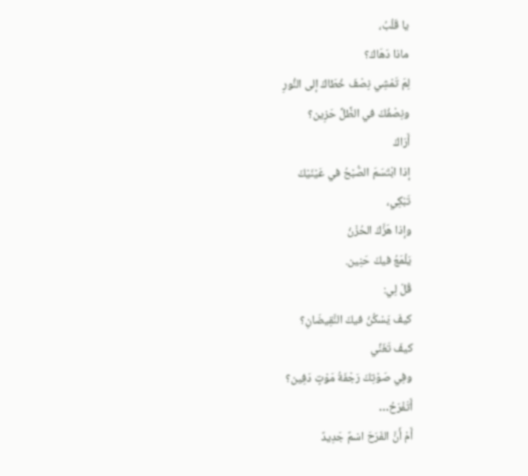يا قَلْبُ،
ماذا دَهَاكَ؟
لِمَ تَمْشِي نِصْفَ خُطَاكَ إلى النُّورِ
ونِصْفُكَ في الظِّلِّ حَزِين؟
أَرَاكَ
إذا ابْتَسَمَ الصُّبْحُ في عَيْنَيْكَ
تَبْكِي،
وإذا هَزَّكَ الحُزْنُ
يَلْمَعُ فيكَ حَنِين.
قُلْ لِي:
كيفَ يَسْكُنُ فيكَ النَّقِيضَانِ؟
كيفَ تَغَنِّي
وفِي صَوْتِكَ رَجْفَةُ مَوْتٍ دَفِين؟
أَتَفْرَحُ…
أَمْ أَنَّ الفَرَحَ اسْمٌ جَدِيدٌ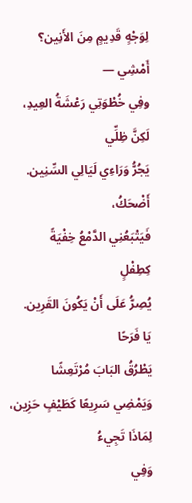لِوَجْهٍ قَدِيمٍ مِنَ الأَنِين؟
أَمْشِي —
وفِي خُطْوَتِي رَعْشَةُ العِيدِ،
لَكِنَّ ظِلِّي
يَجُرُّ وَرَاءِي لَيَالِي السِّنِين.
أَضْحَكُ،
فَيَتْبَعُنِي الدَّمْعُ خِفْيَةً
كِطِفْلٍ
يُصِرُّ عَلَى أَنْ يَكُونَ القَرِين.
يَا فَرَحًا
يَطْرُقُ البَابَ مُرْتَعِشًا
وَيَمْضِي سَرِيعًا كَطَيْفٍ حَزِين،
لِمَاذَا تَجِيءُ
وَفِي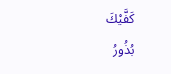كَفَّيْكَ
بُذُورُ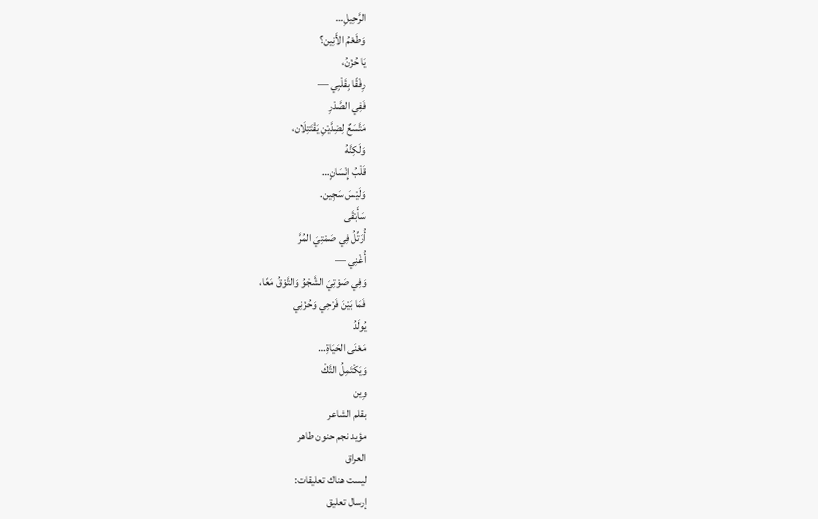الرَّحِيلِ…
وَطَعْمُ الأَنِين؟
يَا حُزْنُ،
رِفْقًا بِقَلْبِي —
فَفِي الصَّدْرِ
مَتَّسَعٌ لِضِدَّيْنِ يَقْتَتِلَان،
وَلَكِنَّهُ
قَلْبُ إِنْسَانٍ…
وَلَيْسَ سَجِين.
سَأَبْقَى
أُرَتِّلُ فِي صَمْتِيَ المُرَّ
أُغْنِي —
وَفِي صَوْتِيَ الشَّجْوُ وَالتَّوْقُ مَعًا،
فَمَا بَيْنَ فَرْحِي وَحُزْنِي
يُولَدُ
مَعْنَى الحَيَاةِ…
وَيَكْتَمِلُ التَّكْ
وِين
بقلم الشاعر
مؤيد نجم حنون طاهر
العراق
ليست هناك تعليقات:
إرسال تعليق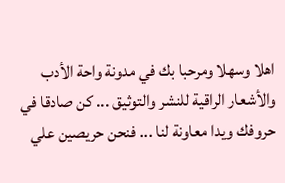اهلا وسهلا ومرحبا بك في مدونة واحة الأدب والأشعار الراقية للنشر والتوثيق ... كن صادقا في حروفك ويدا معاونة لنا ... فنحن حريصين علي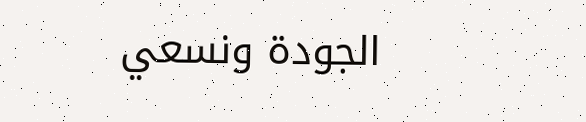الجودة ونسعي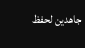جاهدين لحفظ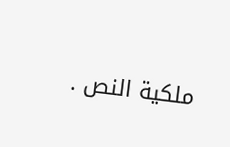ملكية النص .